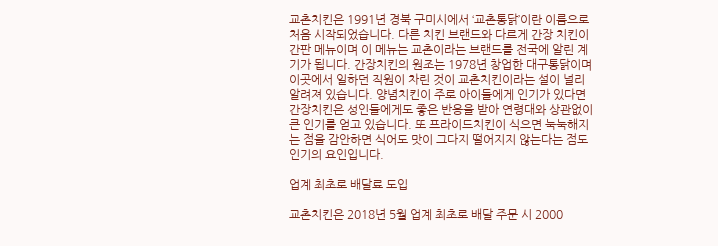교촌치킨은 1991년 경북 구미시에서 ‘교촌통닭’이란 이름으로 처음 시작되었습니다. 다른 치킨 브랜드와 다르게 간장 치킨이 간판 메뉴이며 이 메뉴는 교촌이라는 브랜드를 전국에 알린 계기가 됩니다. 간장치킨의 원조는 1978년 창업한 대구통닭이며 이곳에서 일하던 직원이 차린 것이 교촌치킨이라는 설이 널리 알려져 있습니다. 양념치킨이 주로 아이들에게 인기가 있다면 간장치킨은 성인들에게도 좋은 반응을 받아 연령대와 상관없이 큰 인기를 얻고 있습니다. 또 프라이드치킨이 식으면 눅눅해지는 점을 감안하면 식어도 맛이 그다지 떨어지지 않는다는 점도 인기의 요인입니다.

업계 최초로 배달료 도입

교촌치킨은 2018년 5월 업계 최초로 배달 주문 시 2000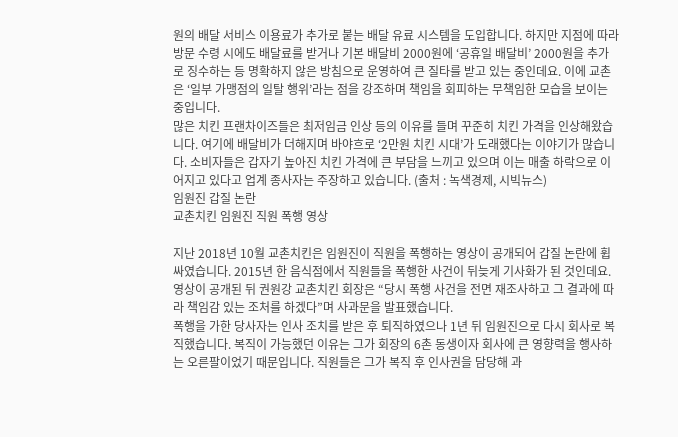원의 배달 서비스 이용료가 추가로 붙는 배달 유료 시스템을 도입합니다. 하지만 지점에 따라 방문 수령 시에도 배달료를 받거나 기본 배달비 2000원에 ‘공휴일 배달비’ 2000원을 추가로 징수하는 등 명확하지 않은 방침으로 운영하여 큰 질타를 받고 있는 중인데요. 이에 교촌은 ‘일부 가맹점의 일탈 행위’라는 점을 강조하며 책임을 회피하는 무책임한 모습을 보이는 중입니다.
많은 치킨 프랜차이즈들은 최저임금 인상 등의 이유를 들며 꾸준히 치킨 가격을 인상해왔습니다. 여기에 배달비가 더해지며 바야흐로 ‘2만원 치킨 시대’가 도래했다는 이야기가 많습니다. 소비자들은 갑자기 높아진 치킨 가격에 큰 부담을 느끼고 있으며 이는 매출 하락으로 이어지고 있다고 업계 종사자는 주장하고 있습니다. (출처 : 녹색경제, 시빅뉴스)
임원진 갑질 논란
교촌치킨 임원진 직원 폭행 영상

지난 2018년 10월 교촌치킨은 임원진이 직원을 폭행하는 영상이 공개되어 갑질 논란에 휩싸였습니다. 2015년 한 음식점에서 직원들을 폭행한 사건이 뒤늦게 기사화가 된 것인데요. 영상이 공개된 뒤 권원강 교촌치킨 회장은 “당시 폭행 사건을 전면 재조사하고 그 결과에 따라 책임감 있는 조처를 하겠다”며 사과문을 발표했습니다.
폭행을 가한 당사자는 인사 조치를 받은 후 퇴직하였으나 1년 뒤 임원진으로 다시 회사로 복직했습니다. 복직이 가능했던 이유는 그가 회장의 6촌 동생이자 회사에 큰 영향력을 행사하는 오른팔이었기 때문입니다. 직원들은 그가 복직 후 인사권을 담당해 과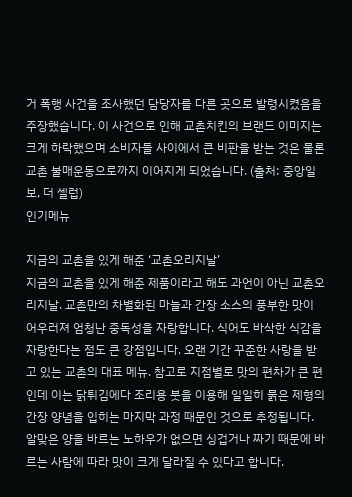거 폭행 사건을 조사했던 담당자를 다른 곳으로 발령시켰음을 주장했습니다. 이 사건으로 인해 교촌치킨의 브랜드 이미지는 크게 하락했으며 소비자들 사이에서 큰 비판을 받는 것은 물론 교촌 불매운동으로까지 이어지게 되었습니다. (출처: 중앙일보, 더 셀럽)
인기메뉴

지금의 교촌을 있게 해준 ‘교촌오리지날’
지금의 교촌을 있게 해준 제품이라고 해도 과언이 아닌 교촌오리지날. 교촌만의 차별화된 마늘과 간장 소스의 풍부한 맛이 어우러져 엄청난 중독성을 자랑합니다. 식어도 바삭한 식감을 자랑한다는 점도 큰 강점입니다. 오랜 기간 꾸준한 사랑을 받고 있는 교촌의 대표 메뉴. 참고로 지점별로 맛의 편차가 큰 편인데 이는 닭튀김에다 조리용 붓을 이용해 일일히 묽은 제형의 간장 양념을 입히는 마지막 과정 때문인 것으로 추정됩니다. 알맞은 양을 바르는 노하우가 없으면 싱겁거나 짜기 때문에 바르는 사람에 따라 맛이 크게 달라질 수 있다고 합니다.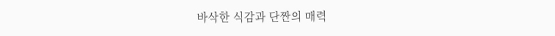바삭한 식감과 단짠의 매력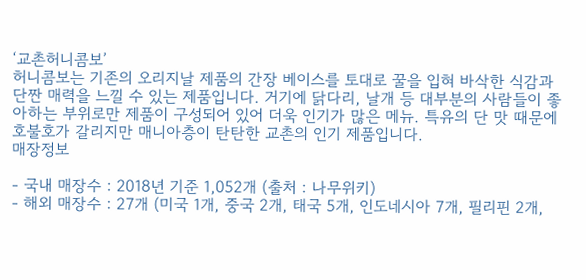‘교촌허니콤보’
허니콤보는 기존의 오리지날 제품의 간장 베이스를 토대로 꿀을 입혀 바삭한 식감과 단짠 매력을 느낄 수 있는 제품입니다. 거기에 닭다리, 날개 등 대부분의 사람들이 좋아하는 부위로만 제품이 구성되어 있어 더욱 인기가 많은 메뉴. 특유의 단 맛 때문에 호불호가 갈리지만 매니아층이 탄탄한 교촌의 인기 제품입니다.
매장정보

- 국내 매장수 : 2018년 기준 1,052개 (출처 : 나무위키)
- 해외 매장수 : 27개 (미국 1개, 중국 2개, 태국 5개, 인도네시아 7개, 필리핀 2개,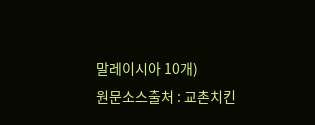말레이시아 10개)
원문소스출처 : 교촌치킨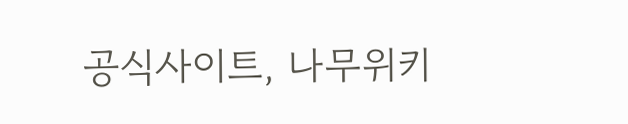공식사이트, 나무위키